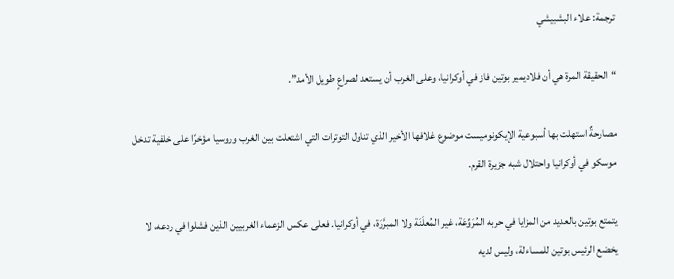ترجمة: علاء البشبيشي

“الحقيقة المرة هي أن فلاديمير بوتين فاز في أوكرانيا، وعلى الغرب أن يستعد لصراعٍ طويل الأمد”.

مصارحةٌ استهلت بها أسبوعية الإيكونوميست موضوع غلافها الأخير الذي تناول التوترات التي اشتعلت بين الغرب وروسيا مؤخرًا على خلفية تدخل موسكو في أوكرانيا واحتلال شبه جزيرة القرم.

يتمتع بوتين بالعديد من المزايا في حربه المُرَوِّعَة، غير المُعلَنَة ولا المبرَّرَة، في أوكرانيا. فعلى عكس الزعماء الغربيين الذين فشلوا في ردعه، لا يخضع الرئيس بوتين للمساءلة، وليس لديه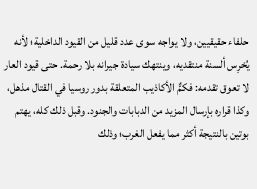حلفاء حقيقيين، ولا يواجه سوى عدد قليل من القيود الداخلية؛ لأنه يُخرِس ألسنة منتقديه، وينتهك سيادة جيرانه بلا رحمة. حتى قيود العار لا تعوق تقدمه: فكمٌّ الأكاذيب المتعلقة بدور روسيا في القتال مذهل، وكذا قراره بإرسال المزيد من الدبابات والجنود. وقبل ذلك كله، يهتم بوتين بالنتيجة أكثر مما يفعل الغرب؛ وذلك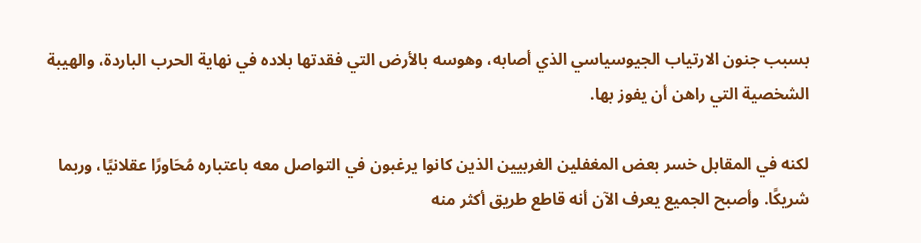بسبب جنون الارتياب الجيوسياسي الذي أصابه، وهوسه بالأرض التي فقدتها بلاده في نهاية الحرب الباردة، والهيبة الشخصية التي راهن أن يفوز بها.

لكنه في المقابل خسر بعض المغفلين الغربيين الذين كانوا يرغبون في التواصل معه باعتباره مُحَاورًا عقلانيًا، وربما شريكًا. وأصبح الجميع يعرف الآن أنه قاطع طريق أكثر منه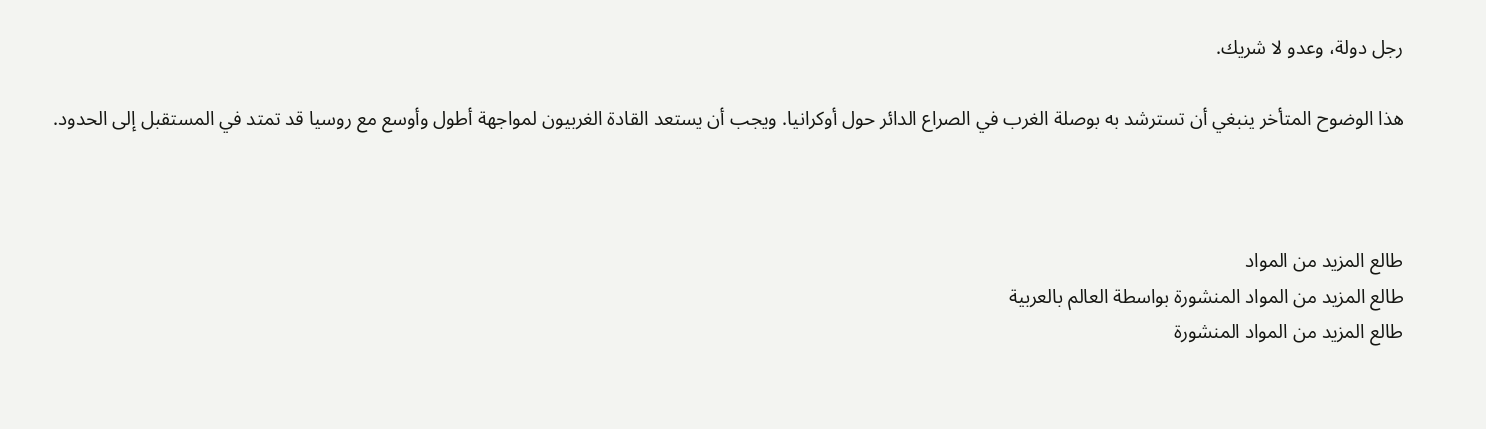رجل دولة، وعدو لا شريك.

هذا الوضوح المتأخر ينبغي أن تسترشد به بوصلة الغرب في الصراع الدائر حول أوكرانيا. ويجب أن يستعد القادة الغربيون لمواجهة أطول وأوسع مع روسيا قد تمتد في المستقبل إلى الحدود.



طالع المزيد من المواد
طالع المزيد من المواد المنشورة بواسطة العالم بالعربية
طالع المزيد من المواد المنشورة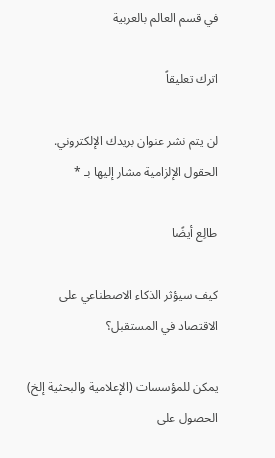في قسم العالم بالعربية

اترك تعليقاً

لن يتم نشر عنوان بريدك الإلكتروني. الحقول الإلزامية مشار إليها بـ *

طالِع أيضًا

كيف سيؤثر الذكاء الاصطناعي على الاقتصاد في المستقبل؟

يمكن للمؤسسات (الإعلامية والبحثية إلخ) الحصول على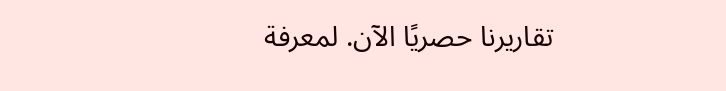تقاريرنا حصريًا الآن. لمعرفة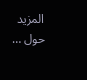المزيد حول …